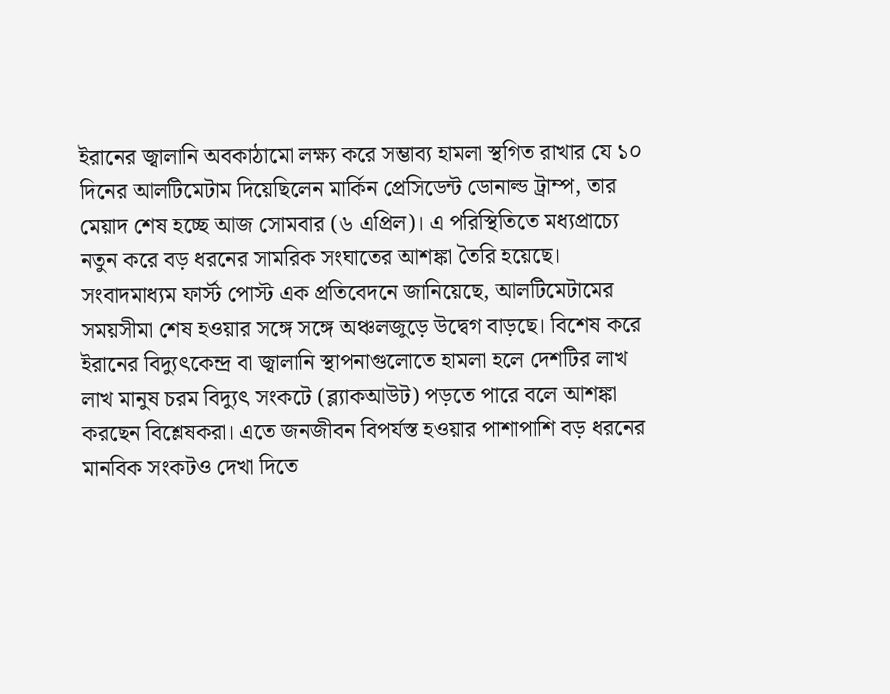ইরানের জ্বালানি অবকাঠামো লক্ষ্য করে সম্ভাব্য হামলা স্থগিত রাখার যে ১০ দিনের আলটিমেটাম দিয়েছিলেন মার্কিন প্রেসিডেন্ট ডোনাল্ড ট্রাম্প, তার মেয়াদ শেষ হচ্ছে আজ সোমবার (৬ এপ্রিল)। এ পরিস্থিতিতে মধ্যপ্রাচ্যে নতুন করে বড় ধরনের সামরিক সংঘাতের আশঙ্কা তৈরি হয়েছে।
সংবাদমাধ্যম ফার্স্ট পোস্ট এক প্রতিবেদনে জানিয়েছে, আলটিমেটামের সময়সীমা শেষ হওয়ার সঙ্গে সঙ্গে অঞ্চলজুড়ে উদ্বেগ বাড়ছে। বিশেষ করে ইরানের বিদ্যুৎকেন্দ্র বা জ্বালানি স্থাপনাগুলোতে হামলা হলে দেশটির লাখ লাখ মানুষ চরম বিদ্যুৎ সংকটে (ব্ল্যাকআউট) পড়তে পারে বলে আশঙ্কা করছেন বিশ্লেষকরা। এতে জনজীবন বিপর্যস্ত হওয়ার পাশাপাশি বড় ধরনের মানবিক সংকটও দেখা দিতে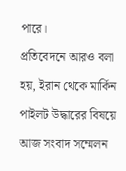পারে।
প্রতিবেদনে আরও বলা হয়, ইরান থেকে মার্কিন পাইলট উদ্ধারের বিষয়ে আজ সংবাদ সম্মেলন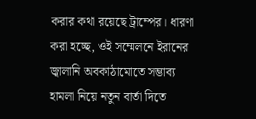করার কথা রয়েছে ট্রাম্পের। ধারণা করা হচ্ছে, ওই সম্মেলনে ইরানের জ্বালানি অবকাঠামোতে সম্ভাব্য হামলা নিয়ে নতুন বার্তা দিতে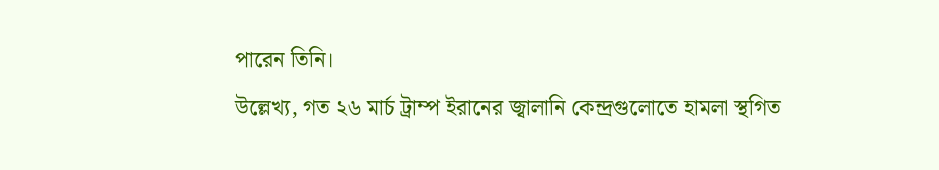পারেন তিনি।
উল্লেখ্য, গত ২৬ মার্চ ট্রাম্প ইরানের জ্বালানি কেন্দ্রগুলোতে হামলা স্থগিত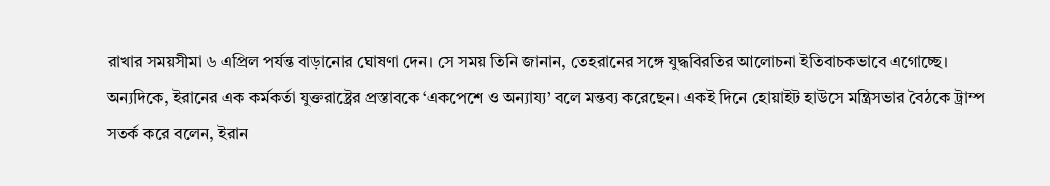রাখার সময়সীমা ৬ এপ্রিল পর্যন্ত বাড়ানোর ঘোষণা দেন। সে সময় তিনি জানান, তেহরানের সঙ্গে যুদ্ধবিরতির আলোচনা ইতিবাচকভাবে এগোচ্ছে।
অন্যদিকে, ইরানের এক কর্মকর্তা যুক্তরাষ্ট্রের প্রস্তাবকে ‘একপেশে ও অন্যায্য’ বলে মন্তব্য করেছেন। একই দিনে হোয়াইট হাউসে মন্ত্রিসভার বৈঠকে ট্রাম্প সতর্ক করে বলেন, ইরান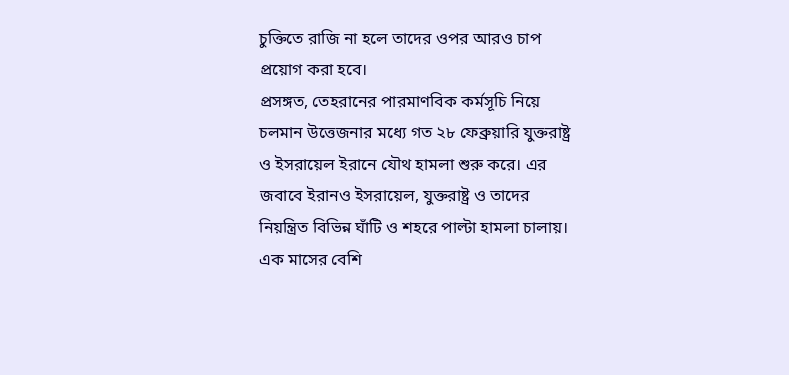চুক্তিতে রাজি না হলে তাদের ওপর আরও চাপ প্রয়োগ করা হবে।
প্রসঙ্গত, তেহরানের পারমাণবিক কর্মসূচি নিয়ে চলমান উত্তেজনার মধ্যে গত ২৮ ফেব্রুয়ারি যুক্তরাষ্ট্র ও ইসরায়েল ইরানে যৌথ হামলা শুরু করে। এর জবাবে ইরানও ইসরায়েল, যুক্তরাষ্ট্র ও তাদের নিয়ন্ত্রিত বিভিন্ন ঘাঁটি ও শহরে পাল্টা হামলা চালায়।
এক মাসের বেশি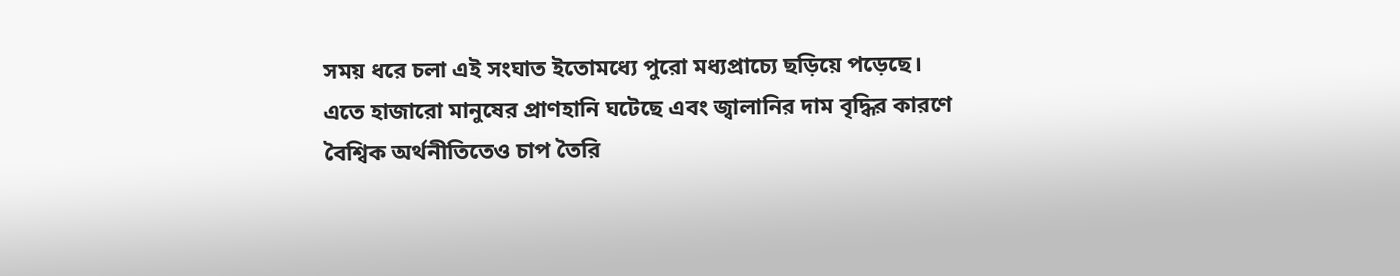সময় ধরে চলা এই সংঘাত ইতোমধ্যে পুরো মধ্যপ্রাচ্যে ছড়িয়ে পড়েছে। এতে হাজারো মানুষের প্রাণহানি ঘটেছে এবং জ্বালানির দাম বৃদ্ধির কারণে বৈশ্বিক অর্থনীতিতেও চাপ তৈরি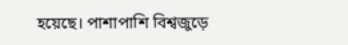হয়েছে। পাশাপাশি বিশ্বজুড়ে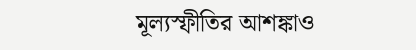মূল্যস্ফীতির আশঙ্কাও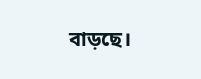বাড়ছে।